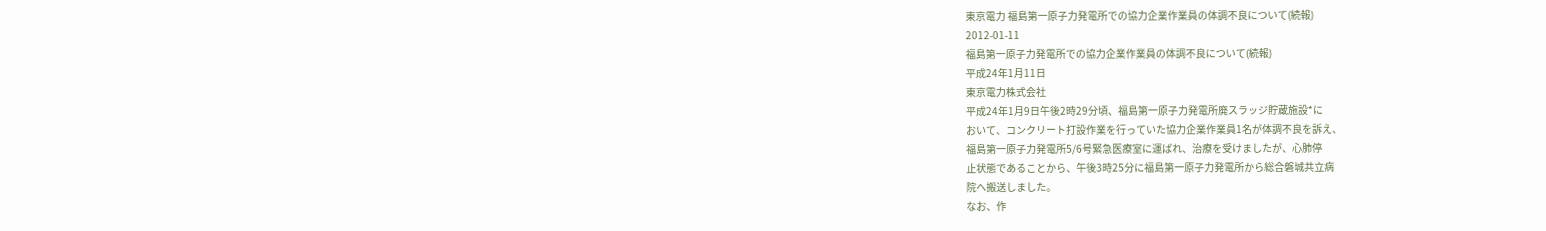東京電力 福島第一原子力発電所での協力企業作業員の体調不良について(続報)
2012-01-11
福島第一原子力発電所での協力企業作業員の体調不良について(続報)
平成24年1月11日
東京電力株式会社
平成24年1月9日午後2時29分頃、福島第一原子力発電所廃スラッジ貯蔵施設*に
おいて、コンクリート打設作業を行っていた協力企業作業員1名が体調不良を訴え、
福島第一原子力発電所5/6号緊急医療室に運ばれ、治療を受けましたが、心肺停
止状態であることから、午後3時25分に福島第一原子力発電所から総合磐城共立病
院へ搬送しました。
なお、作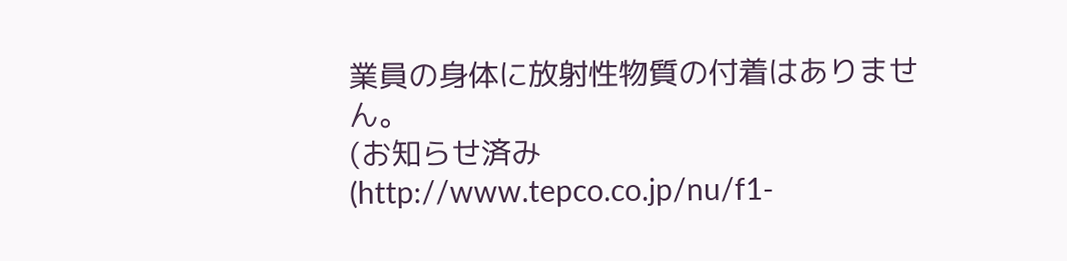業員の身体に放射性物質の付着はありません。
(お知らせ済み(http://www.tepco.co.jp/nu/f1-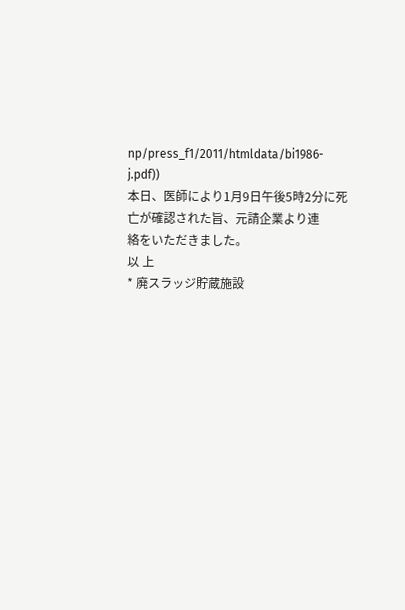np/press_f1/2011/htmldata/bi1986-j.pdf))
本日、医師により1月9日午後5時2分に死亡が確認された旨、元請企業より連
絡をいただきました。
以 上
* 廃スラッジ貯蔵施設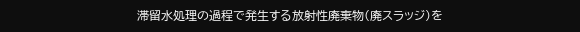滞留水処理の過程で発生する放射性廃棄物(廃スラッジ)を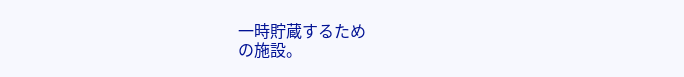一時貯蔵するため
の施設。